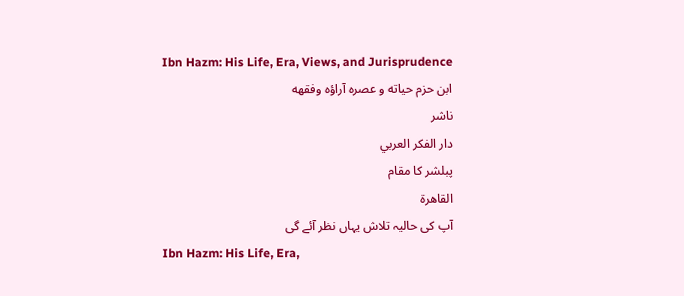Ibn Hazm: His Life, Era, Views, and Jurisprudence
ابن حزم حياته و عصره آراؤه وفقهه
ناشر
دار الفكر العربي
پبلشر کا مقام
القاهرة
آپ کی حالیہ تلاش یہاں نظر آئے گی
Ibn Hazm: His Life, Era,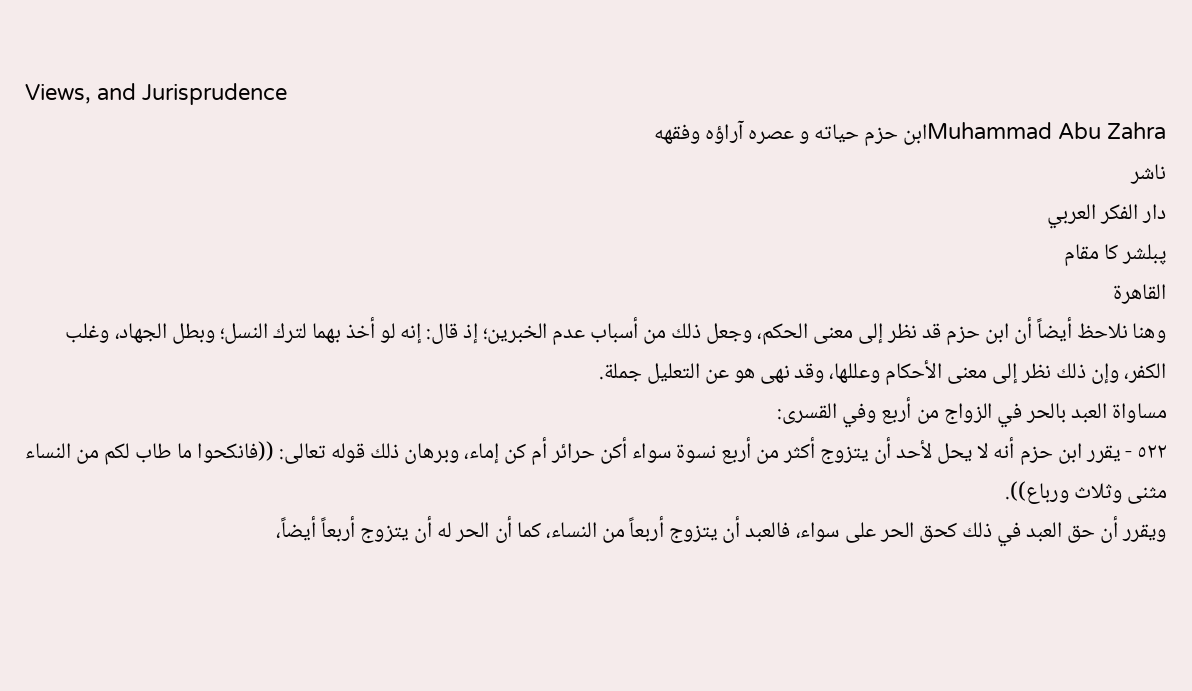Views, and Jurisprudence
Muhammad Abu Zahraابن حزم حياته و عصره آراؤه وفقهه
ناشر
دار الفكر العربي
پبلشر کا مقام
القاهرة
وهنا نلاحظ أيضاً أن ابن حزم قد نظر إلى معنى الحكم، وجعل ذلك من أسباب عدم الخبرين؛ إذ قال: إنه لو أخذ بهما لترك النسل؛ وبطل الجهاد، وغلب الكفر، وإن ذلك نظر إلى معنى الأحكام وعللها، وقد نهى هو عن التعليل جملة.
مساواة العبد بالحر في الزواج من أربع وفي القسرى:
٥٢٢ - يقرر ابن حزم أنه لا يحل لأحد أن يتزوج أكثر من أربع نسوة سواء أكن حرائر أم كن إماء، وبرهان ذلك قوله تعالى: ((فانكحوا ما طاب لكم من النساء مثنى وثلاث ورباع)).
ويقرر أن حق العبد في ذلك كحق الحر على سواء، فالعبد أن يتزوج أربعاً من النساء، كما أن الحر له أن يتزوج أربعاً أيضاً،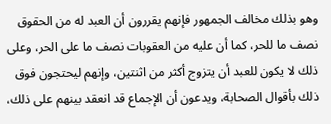وهو بذلك مخالف الجمهور فإنهم يقررون أن العبد له من الحقوق نصف ما للحر، كما أن عليه من العقوبات نصف ما على الحر، وعلى ذلك لا يكون للعبد أن يتزوج أكثر من اثنتين، وإنهم ليحتجون فوق ذلك بأقوال الصحابة، ويدعون أن الإجماع قد انعقد بينهم على ذلك،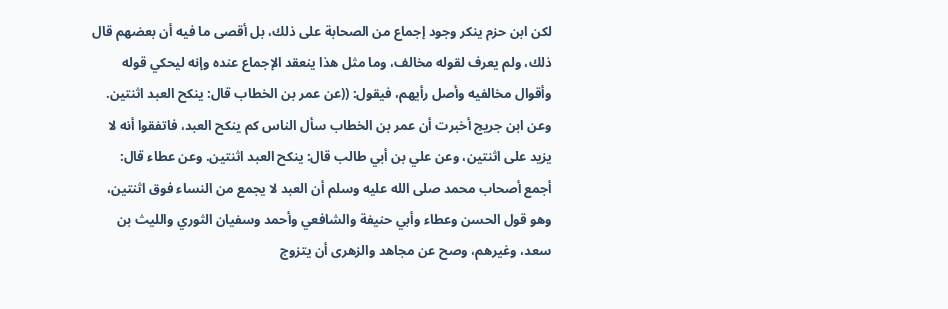لكن ابن حزم ينكر وجود إجماع من الصحابة على ذلك، بل أقصى ما فيه أن بعضهم قال ذلك، ولم يعرف لقوله مخالف، وما مثل هذا ينعقد الإجماع عنده وإنه ليحكي قوله وأقوال مخالفيه وأصل رأيهم، فيقول: ((عن عمر بن الخطاب قال: ينكح العبد اثنتين. وعن ابن جريج أخبرت أن عمر بن الخطاب سأل الناس كم ينكح العبد، فاتفقوا أنه لا يزيد على اثنتين، وعن علي بن أبي طالب قال: ينكح العبد اثنتين. وعن عطاء قال: أجمع أصحاب محمد صلى الله عليه وسلم أن العبد لا يجمع من النساء فوق اثنتين، وهو قول الحسن وعطاء وأبي حنيفة والشافعي وأحمد وسفيان الثوري والليث بن سعد، وغيرهم، وصح عن مجاهد والزهرى أن يتزوج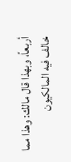أربعاً، وبهذا قال مالك: وهذا مما خالف فيه المالكيون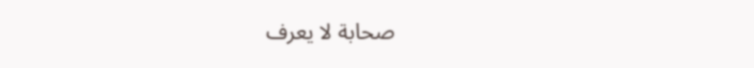صحابة لا يعرف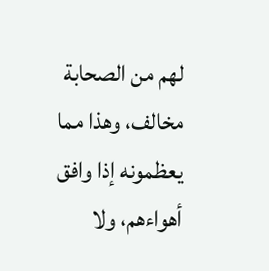لهم من الصحابة مخالف، وهذا مما يعظمونه إذا وافق أهواءهم، ولا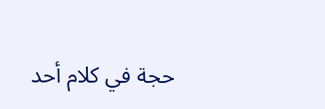حجة في كلام أحد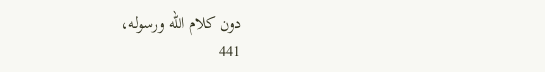دون كلام الله ورسوله،
441